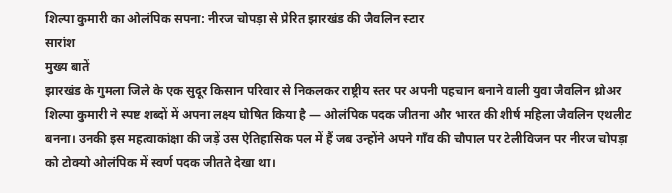शिल्पा कुमारी का ओलंपिक सपना: नीरज चोपड़ा से प्रेरित झारखंड की जैवलिन स्टार
सारांश
मुख्य बातें
झारखंड के गुमला जिले के एक सुदूर किसान परिवार से निकलकर राष्ट्रीय स्तर पर अपनी पहचान बनाने वाली युवा जैवलिन थ्रोअर शिल्पा कुमारी ने स्पष्ट शब्दों में अपना लक्ष्य घोषित किया है — ओलंपिक पदक जीतना और भारत की शीर्ष महिला जैवलिन एथलीट बनना। उनकी इस महत्वाकांक्षा की जड़ें उस ऐतिहासिक पल में हैं जब उन्होंने अपने गाँव की चौपाल पर टेलीविजन पर नीरज चोपड़ा को टोक्यो ओलंपिक में स्वर्ण पदक जीतते देखा था।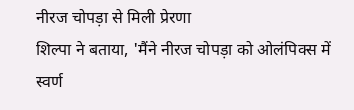नीरज चोपड़ा से मिली प्रेरणा
शिल्पा ने बताया, 'मैंने नीरज चोपड़ा को ओलंपिक्स में स्वर्ण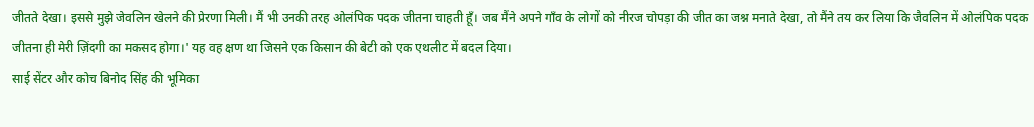जीतते देखा। इससे मुझे जेवलिन खेलने की प्रेरणा मिली। मैं भी उनकी तरह ओलंपिक पदक जीतना चाहती हूँ। जब मैंने अपने गाँव के लोगों को नीरज चोपड़ा की जीत का जश्न मनाते देखा, तो मैंने तय कर लिया कि जैवलिन में ओलंपिक पदक जीतना ही मेरी ज़िंदगी का मकसद होगा।' यह वह क्षण था जिसने एक किसान की बेटी को एक एथलीट में बदल दिया।
साई सेंटर और कोच बिनोद सिंह की भूमिका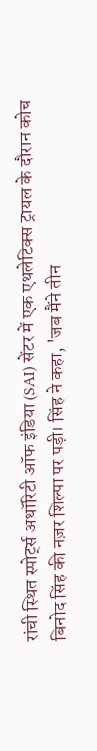रांची स्थित स्पोर्ट्स अथॉरिटी ऑफ इंडिया (SAI) सेंटर में एक एथलेटिक्स ट्रायल के दौरान कोच बिनोद सिंह की नज़र शिल्पा पर पड़ी। सिंह ने कहा, 'जब मैंने तीन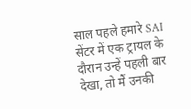साल पहले हमारे SAI सेंटर में एक ट्रायल के दौरान उन्हें पहली बार देखा, तो मैं उनकी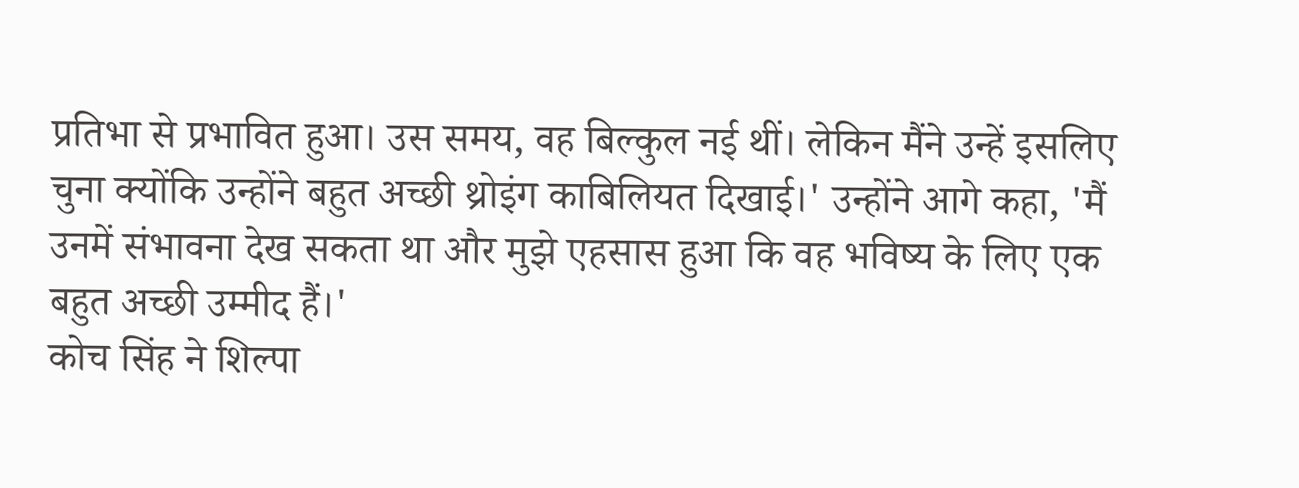प्रतिभा से प्रभावित हुआ। उस समय, वह बिल्कुल नई थीं। लेकिन मैंने उन्हें इसलिए चुना क्योंकि उन्होंने बहुत अच्छी थ्रोइंग काबिलियत दिखाई।' उन्होंने आगे कहा, 'मैं उनमें संभावना देख सकता था और मुझे एहसास हुआ कि वह भविष्य के लिए एक बहुत अच्छी उम्मीद हैं।'
कोच सिंह ने शिल्पा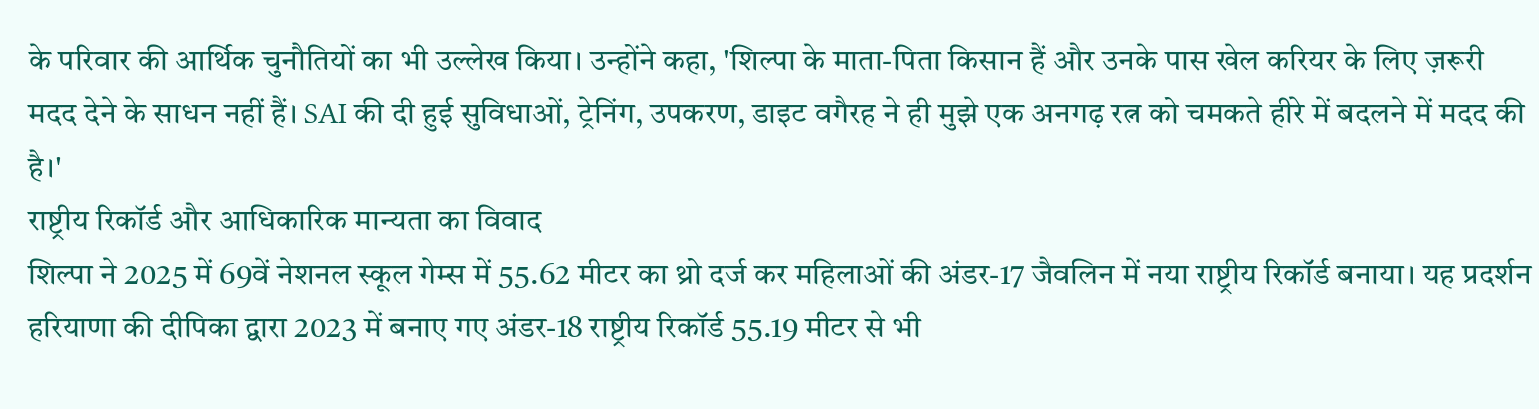के परिवार की आर्थिक चुनौतियों का भी उल्लेख किया। उन्होंने कहा, 'शिल्पा के माता-पिता किसान हैं और उनके पास खेल करियर के लिए ज़रूरी मदद देने के साधन नहीं हैं। SAI की दी हुई सुविधाओं, ट्रेनिंग, उपकरण, डाइट वगैरह ने ही मुझे एक अनगढ़ रत्न को चमकते हीरे में बदलने में मदद की है।'
राष्ट्रीय रिकॉर्ड और आधिकारिक मान्यता का विवाद
शिल्पा ने 2025 में 69वें नेशनल स्कूल गेम्स में 55.62 मीटर का थ्रो दर्ज कर महिलाओं की अंडर-17 जैवलिन में नया राष्ट्रीय रिकॉर्ड बनाया। यह प्रदर्शन हरियाणा की दीपिका द्वारा 2023 में बनाए गए अंडर-18 राष्ट्रीय रिकॉर्ड 55.19 मीटर से भी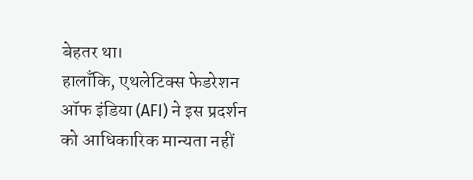बेहतर था।
हालाँकि, एथलेटिक्स फेडरेशन ऑफ इंडिया (AFI) ने इस प्रदर्शन को आधिकारिक मान्यता नहीं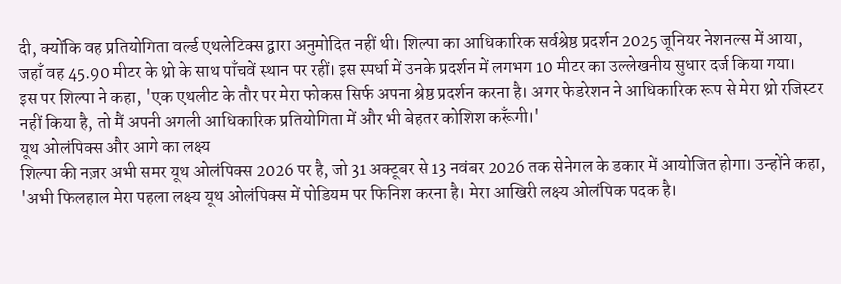दी, क्योंकि वह प्रतियोगिता वर्ल्ड एथलेटिक्स द्वारा अनुमोदित नहीं थी। शिल्पा का आधिकारिक सर्वश्रेष्ठ प्रदर्शन 2025 जूनियर नेशनल्स में आया, जहाँ वह 45.90 मीटर के थ्रो के साथ पाँचवें स्थान पर रहीं। इस स्पर्धा में उनके प्रदर्शन में लगभग 10 मीटर का उल्लेखनीय सुधार दर्ज किया गया।
इस पर शिल्पा ने कहा, 'एक एथलीट के तौर पर मेरा फोकस सिर्फ अपना श्रेष्ठ प्रदर्शन करना है। अगर फेडरेशन ने आधिकारिक रूप से मेरा थ्रो रजिस्टर नहीं किया है, तो मैं अपनी अगली आधिकारिक प्रतियोगिता में और भी बेहतर कोशिश करूँगी।'
यूथ ओलंपिक्स और आगे का लक्ष्य
शिल्पा की नज़र अभी समर यूथ ओलंपिक्स 2026 पर है, जो 31 अक्टूबर से 13 नवंबर 2026 तक सेनेगल के डकार में आयोजित होगा। उन्होंने कहा, 'अभी फिलहाल मेरा पहला लक्ष्य यूथ ओलंपिक्स में पोडियम पर फिनिश करना है। मेरा आखिरी लक्ष्य ओलंपिक पदक है।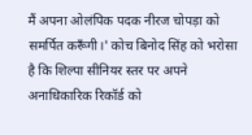मैं अपना ओलंपिक पदक नीरज चोपड़ा को समर्पित करूँगी।' कोच बिनोद सिंह को भरोसा है कि शिल्पा सीनियर स्तर पर अपने अनाधिकारिक रिकॉर्ड को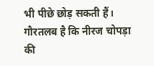भी पीछे छोड़ सकती हैं। गौरतलब है कि नीरज चोपड़ा की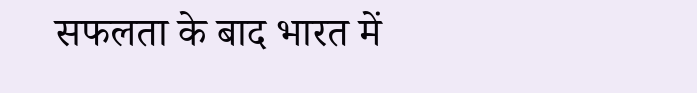सफलता के बाद भारत में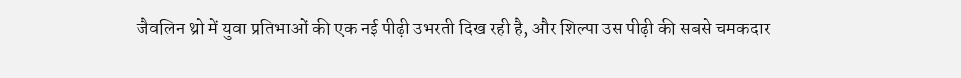जैवलिन थ्रो में युवा प्रतिभाओं की एक नई पीढ़ी उभरती दिख रही है, और शिल्पा उस पीढ़ी की सबसे चमकदार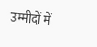उम्मीदों में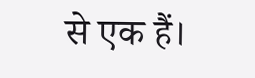से एक हैं।